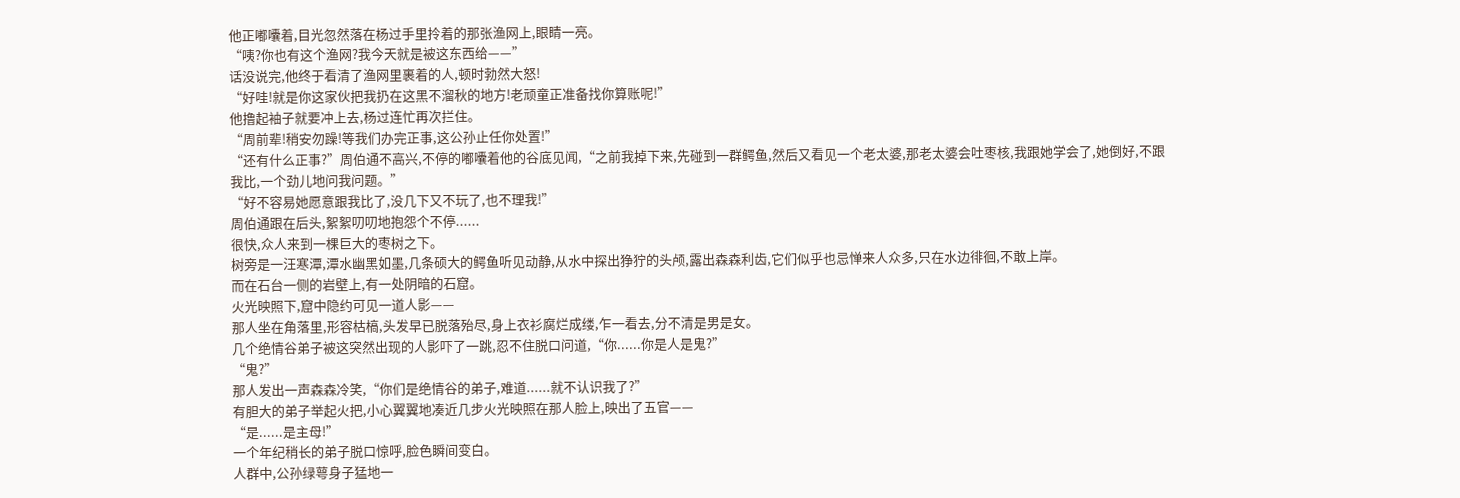他正嘟囔着,目光忽然落在杨过手里拎着的那张渔网上,眼睛一亮。
“咦?你也有这个渔网?我今天就是被这东西给——”
话没说完,他终于看清了渔网里裹着的人,顿时勃然大怒!
“好哇!就是你这家伙把我扔在这黑不溜秋的地方!老顽童正准备找你算账呢!”
他撸起袖子就要冲上去,杨过连忙再次拦住。
“周前辈!稍安勿躁!等我们办完正事,这公孙止任你处置!”
“还有什么正事?”周伯通不高兴,不停的嘟囔着他的谷底见闻,“之前我掉下来,先碰到一群鳄鱼,然后又看见一个老太婆,那老太婆会吐枣核,我跟她学会了,她倒好,不跟我比,一个劲儿地问我问题。”
“好不容易她愿意跟我比了,没几下又不玩了,也不理我!”
周伯通跟在后头,絮絮叨叨地抱怨个不停......
很快,众人来到一棵巨大的枣树之下。
树旁是一汪寒潭,潭水幽黑如墨,几条硕大的鳄鱼听见动静,从水中探出狰狞的头颅,露出森森利齿,它们似乎也忌惮来人众多,只在水边徘徊,不敢上岸。
而在石台一侧的岩壁上,有一处阴暗的石窟。
火光映照下,窟中隐约可见一道人影——
那人坐在角落里,形容枯槁,头发早已脱落殆尽,身上衣衫腐烂成缕,乍一看去,分不清是男是女。
几个绝情谷弟子被这突然出现的人影吓了一跳,忍不住脱口问道,“你......你是人是鬼?”
“鬼?”
那人发出一声森森冷笑,“你们是绝情谷的弟子,难道......就不认识我了?”
有胆大的弟子举起火把,小心翼翼地凑近几步火光映照在那人脸上,映出了五官——
“是......是主母!”
一个年纪稍长的弟子脱口惊呼,脸色瞬间变白。
人群中,公孙绿萼身子猛地一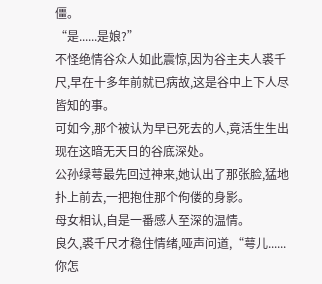僵。
“是......是娘?”
不怪绝情谷众人如此震惊,因为谷主夫人裘千尺,早在十多年前就已病故,这是谷中上下人尽皆知的事。
可如今,那个被认为早已死去的人,竟活生生出现在这暗无天日的谷底深处。
公孙绿萼最先回过神来,她认出了那张脸,猛地扑上前去,一把抱住那个佝偻的身影。
母女相认,自是一番感人至深的温情。
良久,裘千尺才稳住情绪,哑声问道,“萼儿......你怎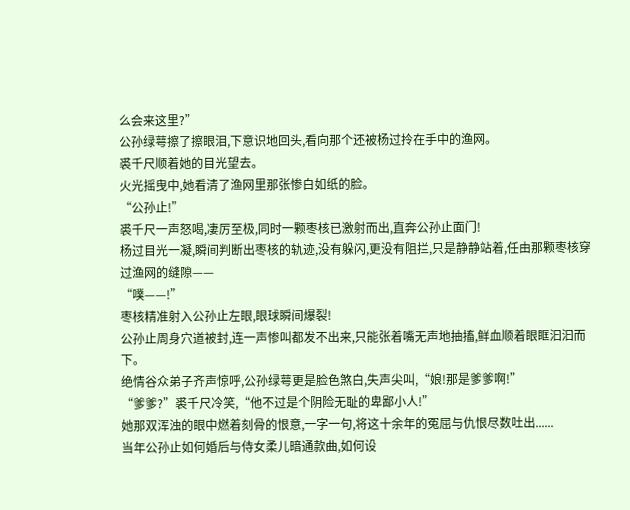么会来这里?”
公孙绿萼擦了擦眼泪,下意识地回头,看向那个还被杨过拎在手中的渔网。
裘千尺顺着她的目光望去。
火光摇曳中,她看清了渔网里那张惨白如纸的脸。
“公孙止!”
裘千尺一声怒喝,凄厉至极,同时一颗枣核已激射而出,直奔公孙止面门!
杨过目光一凝,瞬间判断出枣核的轨迹,没有躲闪,更没有阻拦,只是静静站着,任由那颗枣核穿过渔网的缝隙——
“噗——!”
枣核精准射入公孙止左眼,眼球瞬间爆裂!
公孙止周身穴道被封,连一声惨叫都发不出来,只能张着嘴无声地抽搐,鲜血顺着眼眶汩汩而下。
绝情谷众弟子齐声惊呼,公孙绿萼更是脸色煞白,失声尖叫,“娘!那是爹爹啊!”
“爹爹?”裘千尺冷笑,“他不过是个阴险无耻的卑鄙小人!”
她那双浑浊的眼中燃着刻骨的恨意,一字一句,将这十余年的冤屈与仇恨尽数吐出......
当年公孙止如何婚后与侍女柔儿暗通款曲,如何设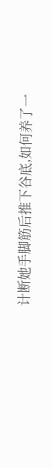计断她手脚筋后推下谷底,如何养了一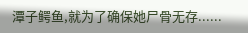潭子鳄鱼,就为了确保她尸骨无存......